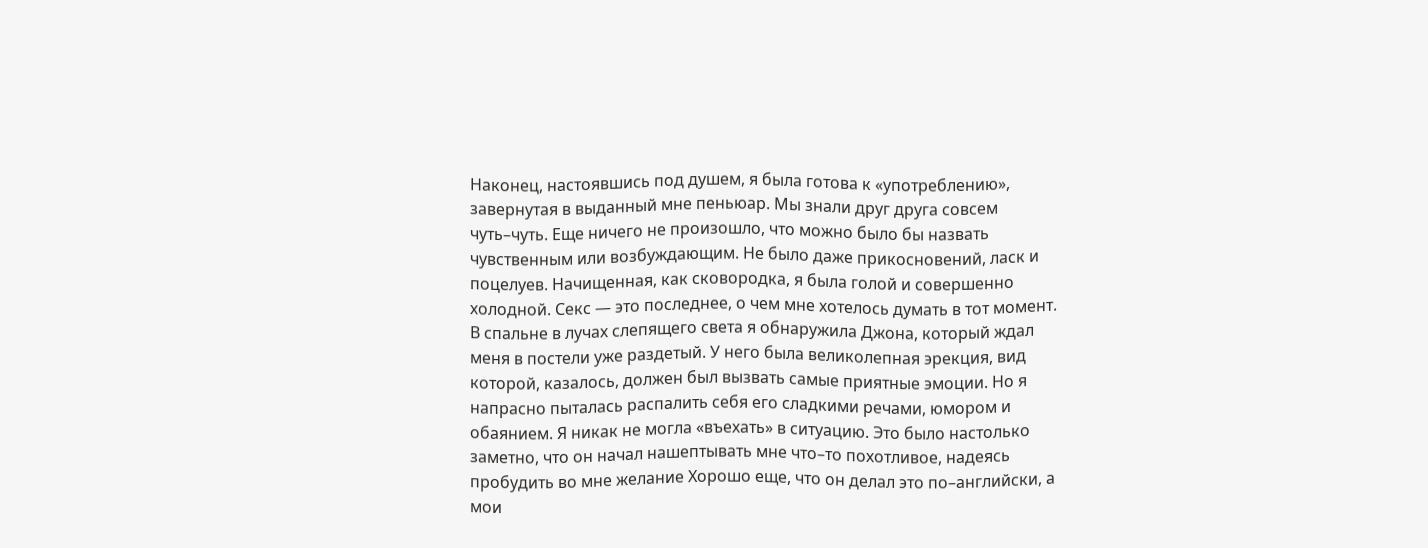Наконец, настоявшись под душем, я была готова к «употреблению», завернутая в выданный мне пеньюар. Мы знали друг друга совсем чуть–чуть. Еще ничего не произошло, что можно было бы назвать чувственным или возбуждающим. Не было даже прикосновений, ласк и поцелуев. Начищенная, как сковородка, я была голой и совершенно холодной. Секс — это последнее, о чем мне хотелось думать в тот момент. В спальне в лучах слепящего света я обнаружила Джона, который ждал меня в постели уже раздетый. У него была великолепная эрекция, вид которой, казалось, должен был вызвать самые приятные эмоции. Но я напрасно пыталась распалить себя его сладкими речами, юмором и обаянием. Я никак не могла «въехать» в ситуацию. Это было настолько заметно, что он начал нашептывать мне что–то похотливое, надеясь пробудить во мне желание Хорошо еще, что он делал это по–английски, а мои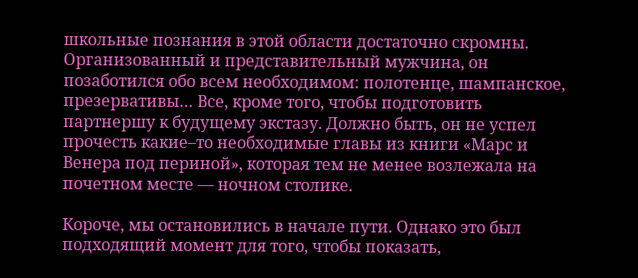школьные познания в этой области достаточно скромны. Организованный и представительный мужчина, он позаботился обо всем необходимом: полотенце, шампанское, презервативы… Все, кроме того, чтобы подготовить партнершу к будущему экстазу. Должно быть, он не успел прочесть какие–то необходимые главы из книги «Марс и Венера под периной», которая тем не менее возлежала на почетном месте — ночном столике.

Короче, мы остановились в начале пути. Однако это был подходящий момент для того, чтобы показать,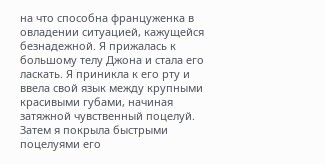на что способна француженка в овладении ситуацией, кажущейся безнадежной. Я прижалась к большому телу Джона и стала его ласкать. Я приникла к его рту и ввела свой язык между крупными красивыми губами, начиная затяжной чувственный поцелуй. Затем я покрыла быстрыми поцелуями его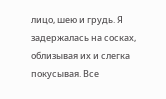лицо, шею и грудь. Я задержалась на сосках, облизывая их и слегка покусывая. Все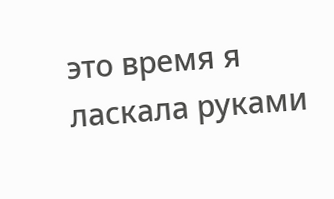это время я ласкала руками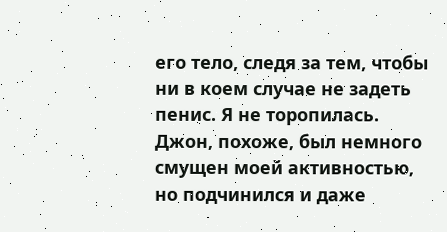его тело, следя за тем, чтобы ни в коем случае не задеть пенис. Я не торопилась. Джон, похоже, был немного смущен моей активностью, но подчинился и даже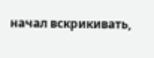начал вскрикивать,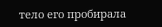тело его пробирала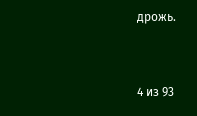дрожь.



4 из 93